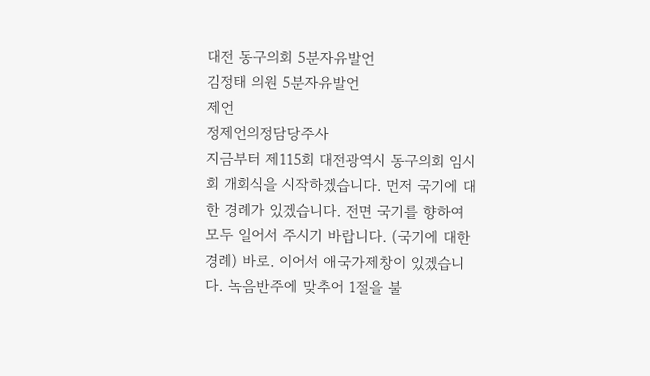대전 동구의회 5분자유발언
김정태 의원 5분자유발언
제언
정제언의정담당주사
지금부터 제115회 대전광역시 동구의회 임시회 개회식을 시작하겠습니다. 먼저 국기에 대한 경례가 있겠습니다. 전면 국기를 향하여 모두 일어서 주시기 바랍니다. (국기에 대한 경례) 바로. 이어서 애국가제창이 있겠습니다. 녹음반주에 맞추어 1절을 불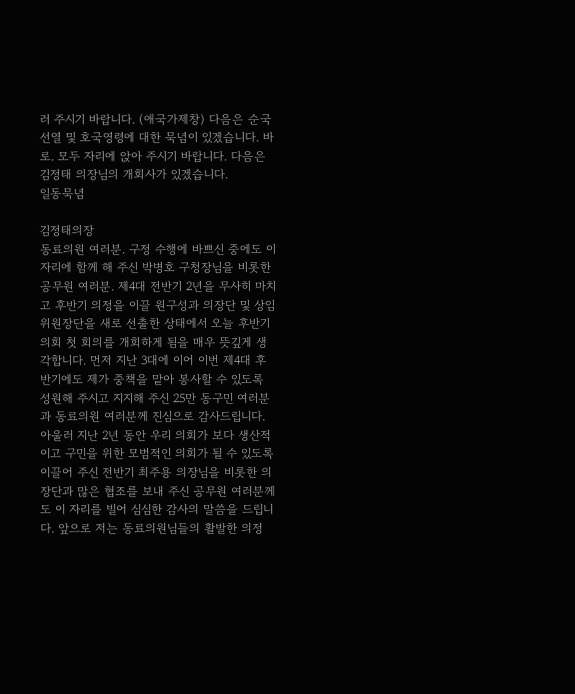러 주시기 바랍니다. (애국가제창) 다음은 순국선열 및 호국영령에 대한 묵념이 있겠습니다. 바로. 모두 자리에 앉아 주시기 바랍니다. 다음은 김정태 의장님의 개회사가 있겠습니다.
일동묵념

김정태의장
동료의원 여러분. 구정 수행에 바쁘신 중에도 이 자리에 함께 해 주신 박병호 구청장님을 비롯한 공무원 여러분. 제4대 전반기 2년을 무사히 마치고 후반기 의정을 이끌 원구성과 의장단 및 상임위원장단을 새로 선출한 상태에서 오늘 후반기 의회 첫 회의를 개회하게 됨을 매우 뜻깊게 생각합니다. 먼저 지난 3대에 이어 이번 제4대 후반기에도 제가 중책을 맡아 봉사할 수 있도록 성원해 주시고 지지해 주신 25만 동구민 여러분과 동료의원 여러분께 진심으로 감사드립니다. 아울러 지난 2년 동안 우리 의회가 보다 생산적이고 구민을 위한 모범적인 의회가 될 수 있도록 이끌어 주신 전반기 최주용 의장님을 비롯한 의장단과 많은 협조를 보내 주신 공무원 여러분께도 이 자리를 빌어 심심한 감사의 말씀을 드립니다. 앞으로 저는 동료의원님들의 활발한 의정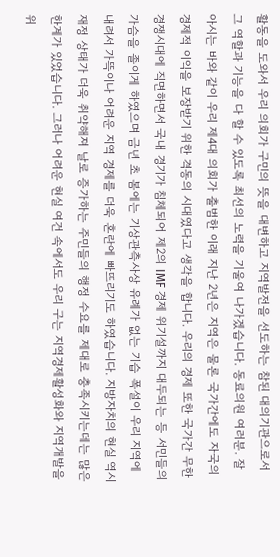활동을 도와서 우리 의회가 구민의 뜻을 대변하고 지역발전을 선도하는 참된 대의기관으로서 그 역할과 기능을 다 할 수 있도록 최선의 노력을 기울여 나가겠습니다. 동료의원 여러분. 잘 아시는 바와 같이 우리 제4대 의회가 출범한 이래 지난 2년은 지역은 물론 국가간에도 자국의 경제적 이익을 보장받기 위한 격동의 시대였다고 생각을 합니다. 우리의 경제 또한 국가간 무한경쟁시대에 직면하면서 국내 경기가 침체되어 제2의 IMF 경제 위기설까지 대두되는 등 서민들의 가슴을 졸이게 하였으며 금년 초 봄에는 기상관측사상 유례가 없는 기습 폭설이 우리 지역에 내려서 가뜩이나 어려운 지역 경제를 더욱 혼란에 빠뜨리기도 하였습니다. 지방자치의 현실 역시 재정 상태가 더욱 취약해져 날로 증가하는 주민들의 행정 수요를 제대로 충족시키는데는 많은 한계가 있었습니다. 그러나 어려운 현실 여건 속에서도 우리 구는 지역경제활성화와 지역개발을 위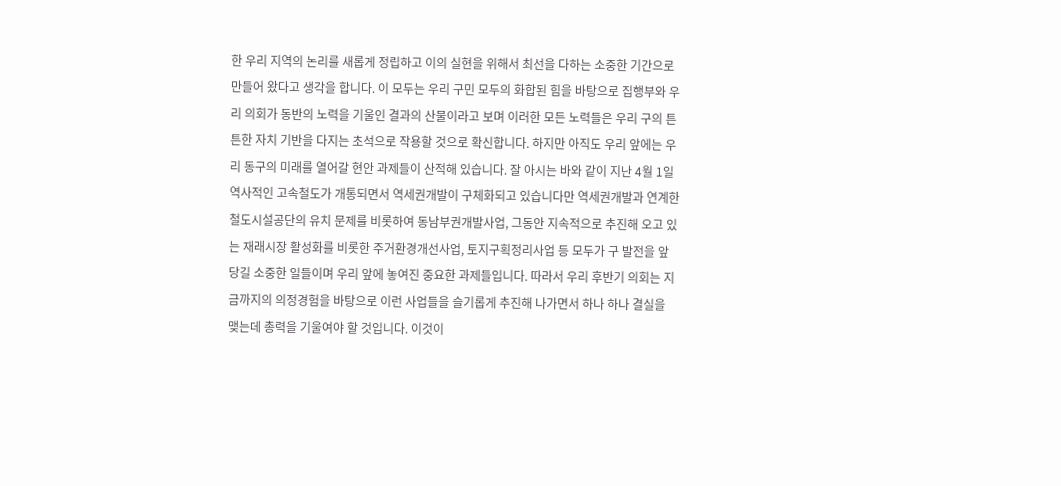한 우리 지역의 논리를 새롭게 정립하고 이의 실현을 위해서 최선을 다하는 소중한 기간으로 만들어 왔다고 생각을 합니다. 이 모두는 우리 구민 모두의 화합된 힘을 바탕으로 집행부와 우리 의회가 동반의 노력을 기울인 결과의 산물이라고 보며 이러한 모든 노력들은 우리 구의 튼튼한 자치 기반을 다지는 초석으로 작용할 것으로 확신합니다. 하지만 아직도 우리 앞에는 우리 동구의 미래를 열어갈 현안 과제들이 산적해 있습니다. 잘 아시는 바와 같이 지난 4월 1일 역사적인 고속철도가 개통되면서 역세권개발이 구체화되고 있습니다만 역세권개발과 연계한 철도시설공단의 유치 문제를 비롯하여 동남부권개발사업, 그동안 지속적으로 추진해 오고 있는 재래시장 활성화를 비롯한 주거환경개선사업, 토지구획정리사업 등 모두가 구 발전을 앞당길 소중한 일들이며 우리 앞에 놓여진 중요한 과제들입니다. 따라서 우리 후반기 의회는 지금까지의 의정경험을 바탕으로 이런 사업들을 슬기롭게 추진해 나가면서 하나 하나 결실을 맺는데 총력을 기울여야 할 것입니다. 이것이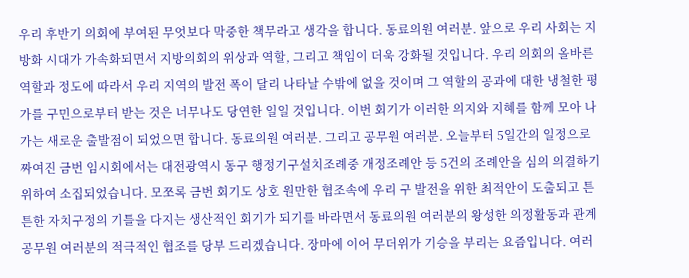우리 후반기 의회에 부여된 무엇보다 막중한 책무라고 생각을 합니다. 동료의원 여러분. 앞으로 우리 사회는 지방화 시대가 가속화되면서 지방의회의 위상과 역할, 그리고 책임이 더욱 강화될 것입니다. 우리 의회의 올바른 역할과 정도에 따라서 우리 지역의 발전 폭이 달리 나타날 수밖에 없을 것이며 그 역할의 공과에 대한 냉철한 평가를 구민으로부터 받는 것은 너무나도 당연한 일일 것입니다. 이번 회기가 이러한 의지와 지혜를 함께 모아 나가는 새로운 출발점이 되었으면 합니다. 동료의원 여러분. 그리고 공무원 여러분. 오늘부터 5일간의 일정으로 짜여진 금번 임시회에서는 대전광역시 동구 행정기구설치조례중 개정조례안 등 5건의 조례안을 심의 의결하기 위하여 소집되었습니다. 모쪼록 금번 회기도 상호 원만한 협조속에 우리 구 발전을 위한 최적안이 도출되고 튼튼한 자치구정의 기틀을 다지는 생산적인 회기가 되기를 바라면서 동료의원 여러분의 왕성한 의정활동과 관계 공무원 여러분의 적극적인 협조를 당부 드리겠습니다. 장마에 이어 무더위가 기승을 부리는 요즘입니다. 여러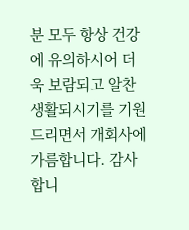분 모두 항상 건강에 유의하시어 더욱 보람되고 알찬 생활되시기를 기원드리면서 개회사에 가름합니다. 감사합니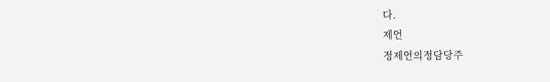다.
제언
정제언의정담당주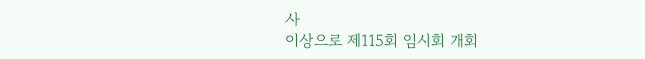사
이상으로 제115회 임시회 개회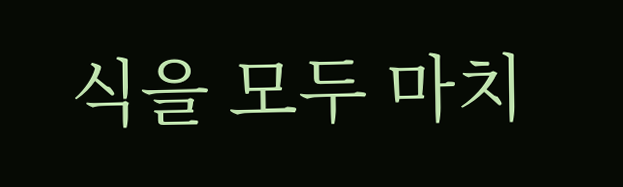식을 모두 마치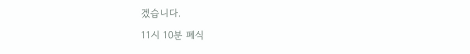겠습니다.
11시 10분 폐식